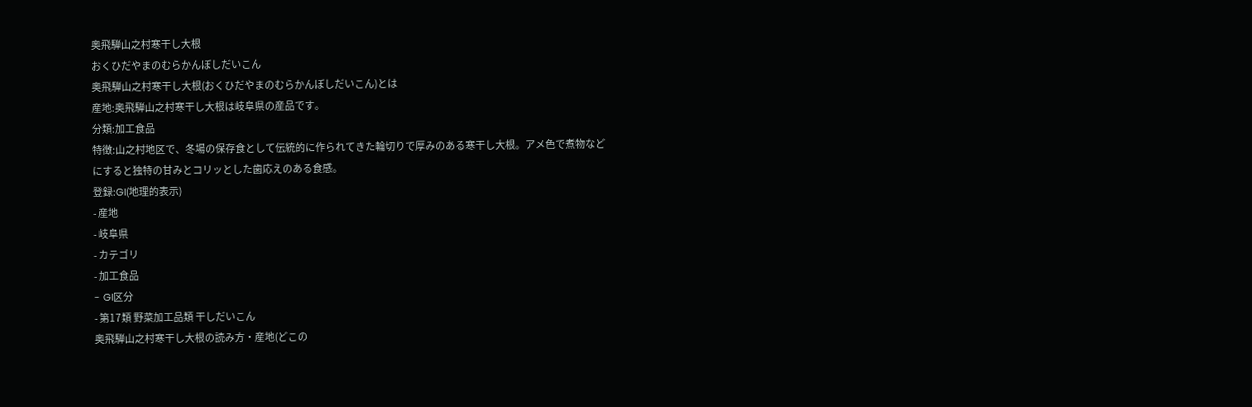奥飛騨山之村寒干し大根
おくひだやまのむらかんぼしだいこん
奥飛騨山之村寒干し大根(おくひだやまのむらかんぼしだいこん)とは
産地:奥飛騨山之村寒干し大根は岐阜県の産品です。
分類:加工食品
特徴:山之村地区で、冬場の保存食として伝統的に作られてきた輪切りで厚みのある寒干し大根。アメ色で煮物などにすると独特の甘みとコリッとした歯応えのある食感。
登録:GI(地理的表示)
- 産地
- 岐阜県
- カテゴリ
- 加工食品
- GI区分
- 第17類 野菜加工品類 干しだいこん
奥飛騨山之村寒干し大根の読み方・産地(どこの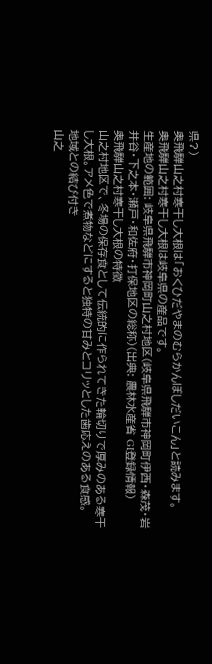県?)
奥飛騨山之村寒干し大根は「おくひだやまのむらかんぼしだいこん」と読みます。
奥飛騨山之村寒干し大根は岐阜県の産品です。
生産地の範囲: 岐阜県飛騨市神岡町山之村地区(岐阜県飛騨市神岡町伊西・森茂・岩井谷・下之本・瀬戸・和佐府・打保地区の総称)(出典: 農林水産省 GI登録情報)
奥飛騨山之村寒干し大根の特徴
山之村地区で、冬場の保存食として伝統的に作られてきた輪切りで厚みのある寒干し大根。アメ色で煮物などにすると独特の甘みとコリッとした歯応えのある食感。
地域との結び付き
山之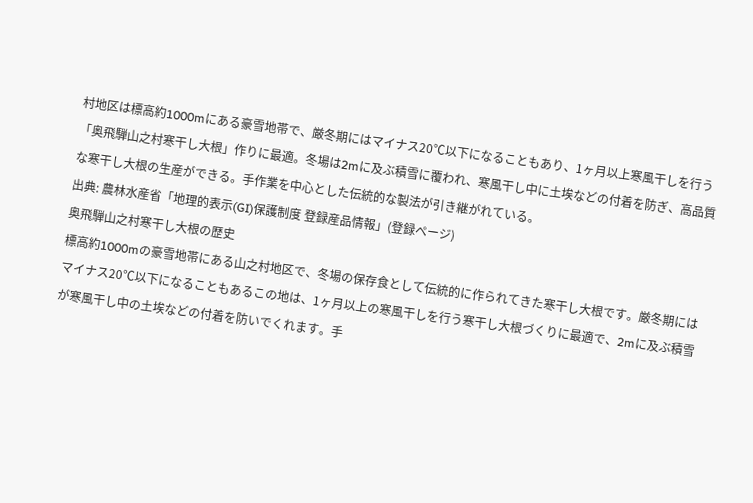村地区は標高約1000mにある豪雪地帯で、厳冬期にはマイナス20℃以下になることもあり、1ヶ月以上寒風干しを行う「奥飛騨山之村寒干し大根」作りに最適。冬場は2mに及ぶ積雪に覆われ、寒風干し中に土埃などの付着を防ぎ、高品質な寒干し大根の生産ができる。手作業を中心とした伝統的な製法が引き継がれている。
出典: 農林水産省「地理的表示(GI)保護制度 登録産品情報」(登録ページ)
奥飛騨山之村寒干し大根の歴史
標高約1000mの豪雪地帯にある山之村地区で、冬場の保存食として伝統的に作られてきた寒干し大根です。厳冬期にはマイナス20℃以下になることもあるこの地は、1ヶ月以上の寒風干しを行う寒干し大根づくりに最適で、2mに及ぶ積雪が寒風干し中の土埃などの付着を防いでくれます。手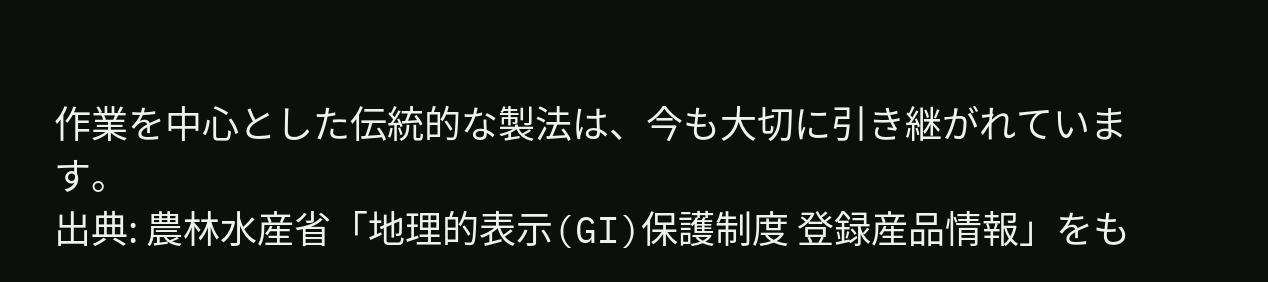作業を中心とした伝統的な製法は、今も大切に引き継がれています。
出典: 農林水産省「地理的表示(GI)保護制度 登録産品情報」をも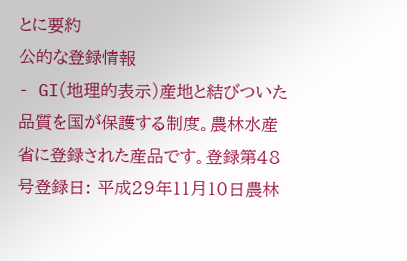とに要約
公的な登録情報
- GI(地理的表示)産地と結びついた品質を国が保護する制度。農林水産省に登録された産品です。登録第48号登録日: 平成29年11月10日農林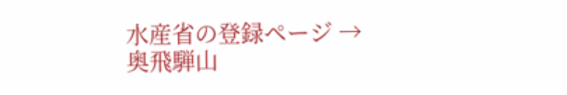水産省の登録ページ →
奥飛騨山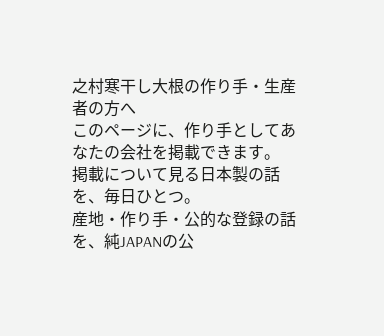之村寒干し大根の作り手・生産者の方へ
このページに、作り手としてあなたの会社を掲載できます。
掲載について見る日本製の話を、毎日ひとつ。
産地・作り手・公的な登録の話を、純JAPANの公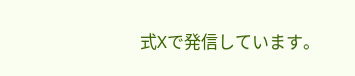式Xで発信しています。